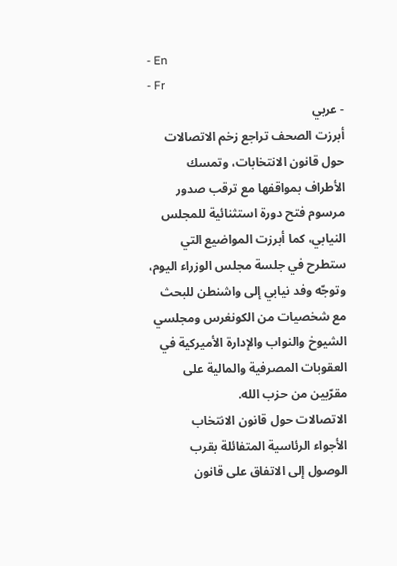- En
- Fr
- عربي
أبرزت الصحف تراجع زخم الاتصالات حول قانون الانتخابات، وتمسك الأطراف بمواقفها مع ترقب صدور مرسوم فتح دورة استثنائية للمجلس النيابي، كما أبرزت المواضيع التي ستطرح في جلسة مجلس الوزراء اليوم، وتوجّه وفد نيابي إلى واشنطن للبحث مع شخصيات من الكونغرس ومجلسي الشيوخ والنواب والإدارة الأميركية في العقوبات المصرفية والمالية على مقرّبين من حزب الله.
الاتصالات حول قانون الانتخاب
الأجواء الرئاسية المتفائلة بقرب الوصول إلى الاتفاق على قانون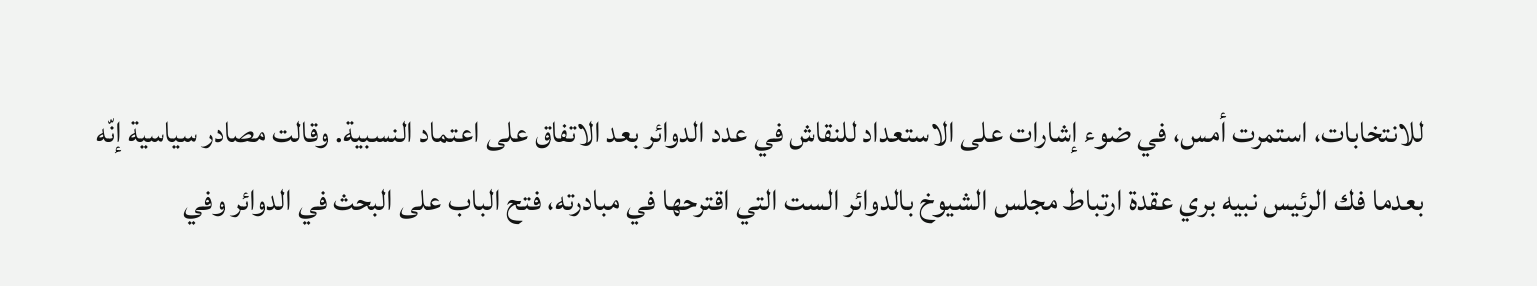للانتخابات، استمرت أمس، في ضوء إشارات على الاستعداد للنقاش في عدد الدوائر بعد الاتفاق على اعتماد النسبية. وقالت مصادر سياسية إنّه بعدما فك الرئيس نبيه بري عقدة ارتباط مجلس الشيوخ بالدوائر الست التي اقترحها في مبادرته، فتح الباب على البحث في الدوائر وفي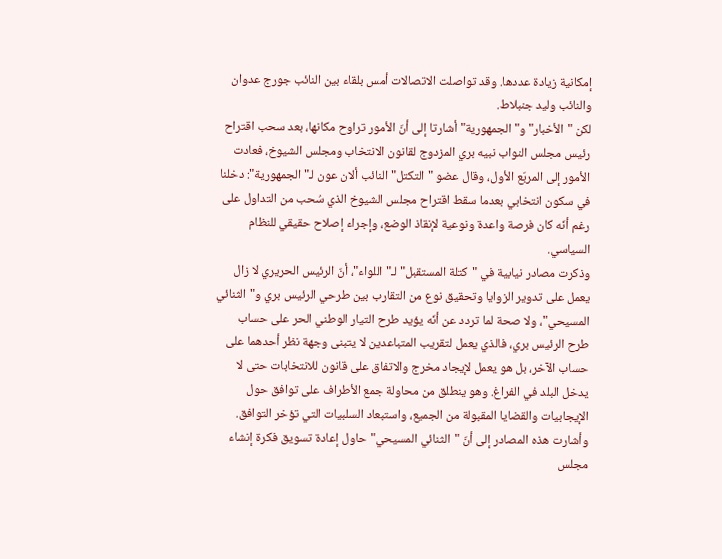إمكانية زيادة عددها. وقد تواصلت الاتصالات أمس بلقاء بين النائب جورج عدوان والنائب وليد جنبلاط.
لكن "الأخبار" و"الجمهورية" أشارتا إلى أنّ الأمور تراوح مكانها، بعد سحب اقتراح رئيس مجلس النواب نبيه بري المزدوج لقانون الانتخاب ومجلس الشيوخ، فعادت الأمور إلى المربّع الأول، وقال عضو "التكتل" النائب ألان عون لـ"الجمهورية": دخلنا في سكون انتخابي بعدما سقط اقتراح مجلس الشيوخ الذي سُحب من التداول على رغم أنّه كان فرصة واعدة ونوعية لإنقاذ الوضع، وإجراء إصلاح حقيقي للنظام السياسي.
وذكرت مصادر نيابية في "كتلة المستقبل" لـ"اللواء"، أنّ الرئيس الحريري لا زال يعمل على تدوير الزوايا وتحقيق نوع من التقارب بين طرحي الرئيس بري و"الثنائي المسيحي"، ولا صحة لما تردد عن أنّه يؤيد طرح التيار الوطني الحر على حساب طرح الرئيس بري، فالذي يعمل لتقريب المتباعدين لا يتبنى وجهة نظر أحدهما على حساب الآخر، بل هو يعمل لإيجاد مخرج والاتفاق على قانون للانتخابات حتى لا يدخل البلد في الفراغ. وهو ينطلق من محاولة جمع الأطراف على توافق حول الإيجابيات والقضايا المقبولة من الجميع، واستبعاد السلبيات التي تؤخر التوافق. وأشارت هذه المصادر إلى أنّ "الثنائي المسيحي" حاول إعادة تسويق فكرة إنشاء مجلس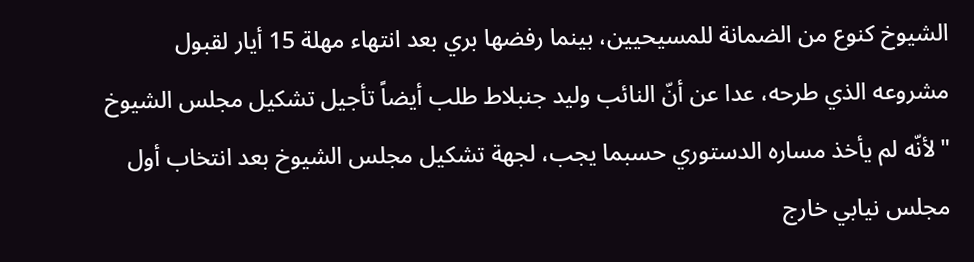الشيوخ كنوع من الضمانة للمسيحيين، بينما رفضها بري بعد انتهاء مهلة 15 أيار لقبول مشروعه الذي طرحه، عدا عن أنّ النائب وليد جنبلاط طلب أيضاً تأجيل تشكيل مجلس الشيوخ "لأنّه لم يأخذ مساره الدستوري حسبما يجب، لجهة تشكيل مجلس الشيوخ بعد انتخاب أول مجلس نيابي خارج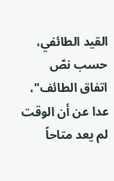القيد الطائفي، حسب نصّ اتفاق الطائف"، عدا عن أن الوقت لم يعد متاحاً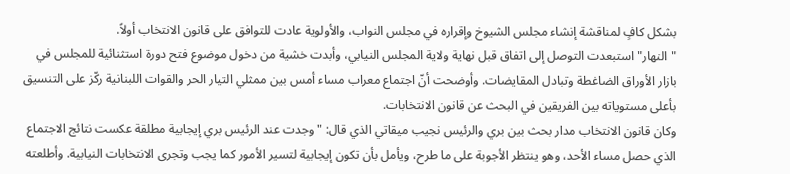بشكل كافٍ لمناقشة إنشاء مجلس الشيوخ وإقراره في مجلس النواب، والأولوية عادت للتوافق على قانون الانتخاب أولاً.
"النهار" استبعدت التوصل إلى اتفاق قبل نهاية ولاية المجلس النيابي، وأبدت خشية من دخول موضوع فتح دورة استثنائية للمجلس في بازار الأوراق الضاغطة وتبادل المقايضات. وأوضحت أنّ اجتماع معراب مساء أمس بين ممثلي التيار الحر والقوات اللبنانية ركّز على التنسيق بأعلى مستوياته بين الفريقين في البحث عن قانون الانتخابات.
وكان قانون الانتخاب مدار بحث بين بري والرئيس نجيب ميقاتي الذي قال: "وجدت عند الرئيس بري إيجابية مطلقة عكست نتائج الاجتماع الذي حصل مساء الأحد، وهو ينتظر الأجوبة على ما طرح، ويأمل بأن تكون إيجابية لتسير الأمور كما يجب وتجرى الانتخابات النيابية. وأطلعته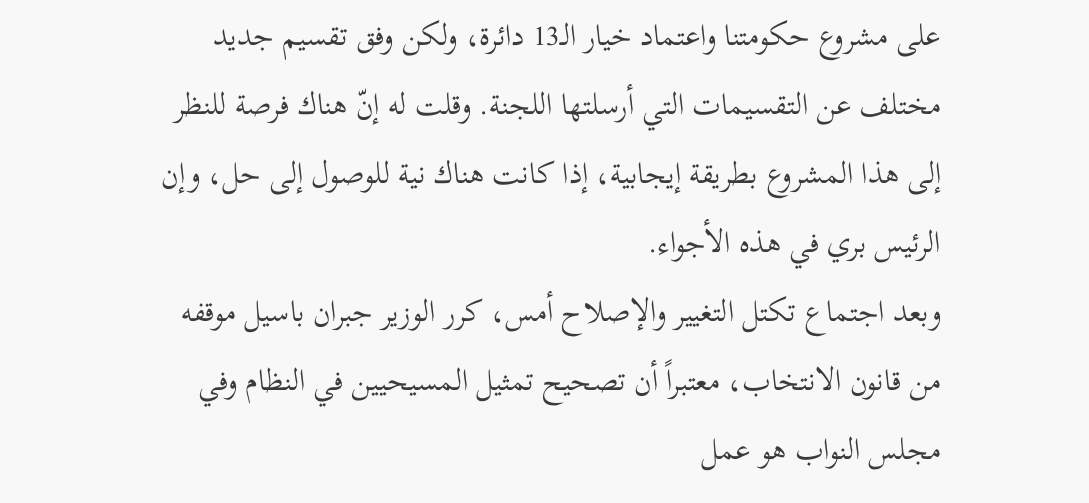على مشروع حكومتنا واعتماد خيار الـ13 دائرة، ولكن وفق تقسيم جديد مختلف عن التقسيمات التي أرسلتها اللجنة. وقلت له إنّ هناك فرصة للنظر إلى هذا المشروع بطريقة إيجابية، إذا كانت هناك نية للوصول إلى حل، وإن الرئيس بري في هذه الأجواء.
وبعد اجتماع تكتل التغيير والإصلاح أمس، كرر الوزير جبران باسيل موقفه من قانون الانتخاب، معتبراً أن تصحيح تمثيل المسيحيين في النظام وفي مجلس النواب هو عمل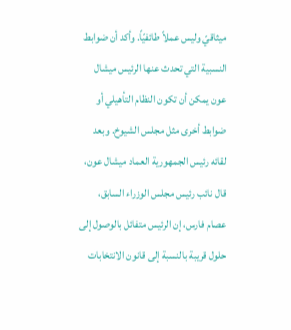ميثاقيّ وليس عملاً طائفيّاً. وأكد أن ضوابط النسبية التي تحدث عنها الرئيس ميشال عون يمكن أن تكون النظام التأهيلي أو ضوابط أخرى مثل مجلس الشيوخ. وبعد لقائه رئيس الجمهورية العماد ميشال عون، قال نائب رئيس مجلس الوزراء السابق، عصام فارس، إن الرئيس متفائل بالوصول إلى حلول قريبة بالنسبة إلى قانون الانتخابات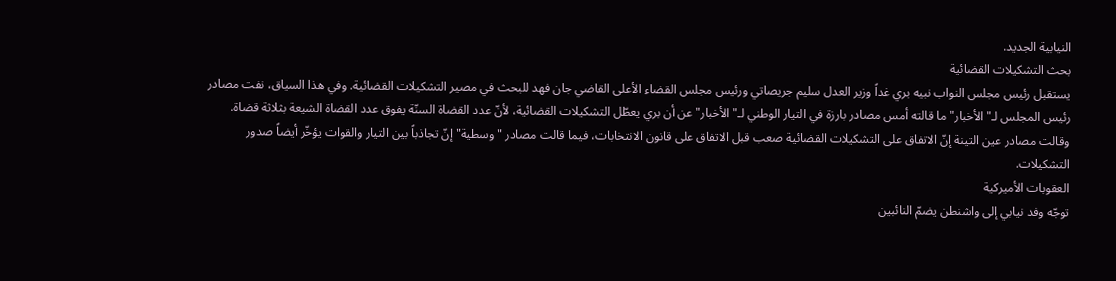النيابية الجديد.
بحث التشكيلات القضائية
يستقبل رئيس مجلس النواب نبيه بري غداً وزير العدل سليم جريصاتي ورئيس مجلس القضاء الأعلى القاضي جان فهد للبحث في مصير التشكيلات القضائية. وفي هذا السياق، نفت مصادر رئيس المجلس لـ"الأخبار" ما قالته أمس مصادر بارزة في التيار الوطني لـ"الأخبار" عن أن بري يعطّل التشكيلات القضائية، لأنّ عدد القضاة السنّة يفوق عدد القضاة الشيعة بثلاثة قضاة. وقالت مصادر عين التينة إنّ الاتفاق على التشكيلات القضائية صعب قبل الاتفاق على قانون الانتخابات، فيما قالت مصادر "وسطية" إنّ تجاذباً بين التيار والقوات يؤخّر أيضاً صدور التشكيلات.
العقوبات الأميركية
توجّه وفد نيابي إلى واشنطن يضمّ النائبين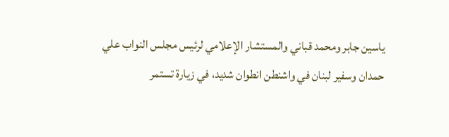ياسين جابر ومحمد قباني والمستشار الإعلامي لرئيس مجلس النواب علي حمدان وسفير لبنان في واشنطن انطوان شديد، في زيارة تستمر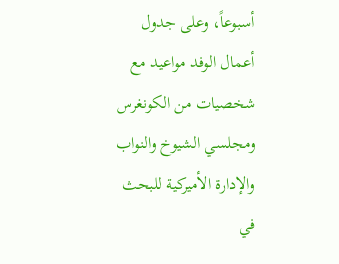أسبوعاً، وعلى جدول أعمال الوفد مواعيد مع شخصيات من الكونغرس ومجلسي الشيوخ والنواب والإدارة الأميركية للبحث في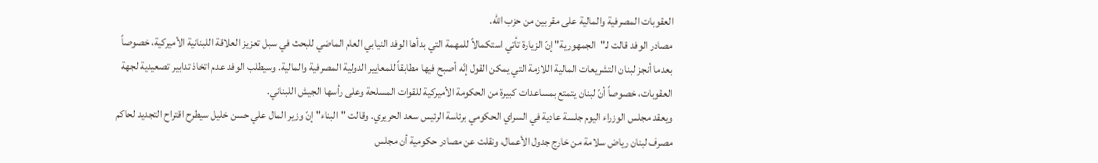العقوبات المصرفية والمالية على مقربين من حزب الله.
مصادر الوفد قالت لـ"الجمهورية" إنّ الزيارة تأتي استكمالاً للمهمة التي بدأها الوفد النيابي العام الماضي للبحث في سبل تعزيز العلاقة اللبنانية الأميركية، خصوصاً بعدما أنجز لبنان التشريعات المالية اللازمة التي يمكن القول إنّه أصبح فيها مطابقاً للمعايير الدولية المصرفية والمالية. وسيطلب الوفد عدم اتخاذ تدابير تصعيدية لجهة العقوبات، خصوصاً أنّ لبنان يتمتع بمساعدات كبيرة من الحكومة الأميركية للقوات المسلحة وعلى رأسها الجيش اللبناني.
ويعقد مجلس الوزراء اليوم جلسة عادية في السراي الحكومي برئاسة الرئيس سعد الحريري. وقالت "البناء" إنّ وزير المال علي حسن خليل سيطرح اقتراح التجديد لحاكم مصرف لبنان رياض سلامة من خارج جدول الأعمال، ونقلت عن مصادر حكومية أن مجلس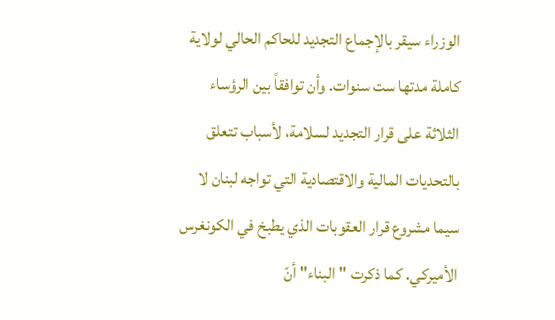الوزراء سيقر بالإجماع التجديد للحاكم الحالي لولاية كاملة مدتها ست سنوات. وأن توافقاً بين الرؤساء الثلاثة على قرار التجديد لسلامة، لأسباب تتعلق بالتحديات المالية والاقتصادية التي تواجه لبنان لا سيما مشروع قرار العقوبات الذي يطبخ في الكونغرس الأميركي. كما ذكرت "البناء" أنّ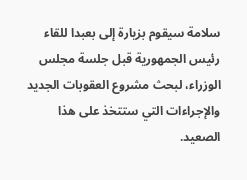سلامة سيقوم بزيارة إلى بعبدا للقاء رئيس الجمهورية قبل جلسة مجلس الوزراء، لبحث مشروع العقوبات الجديد والإجراءات التي ستتخذ على هذا الصعيد.